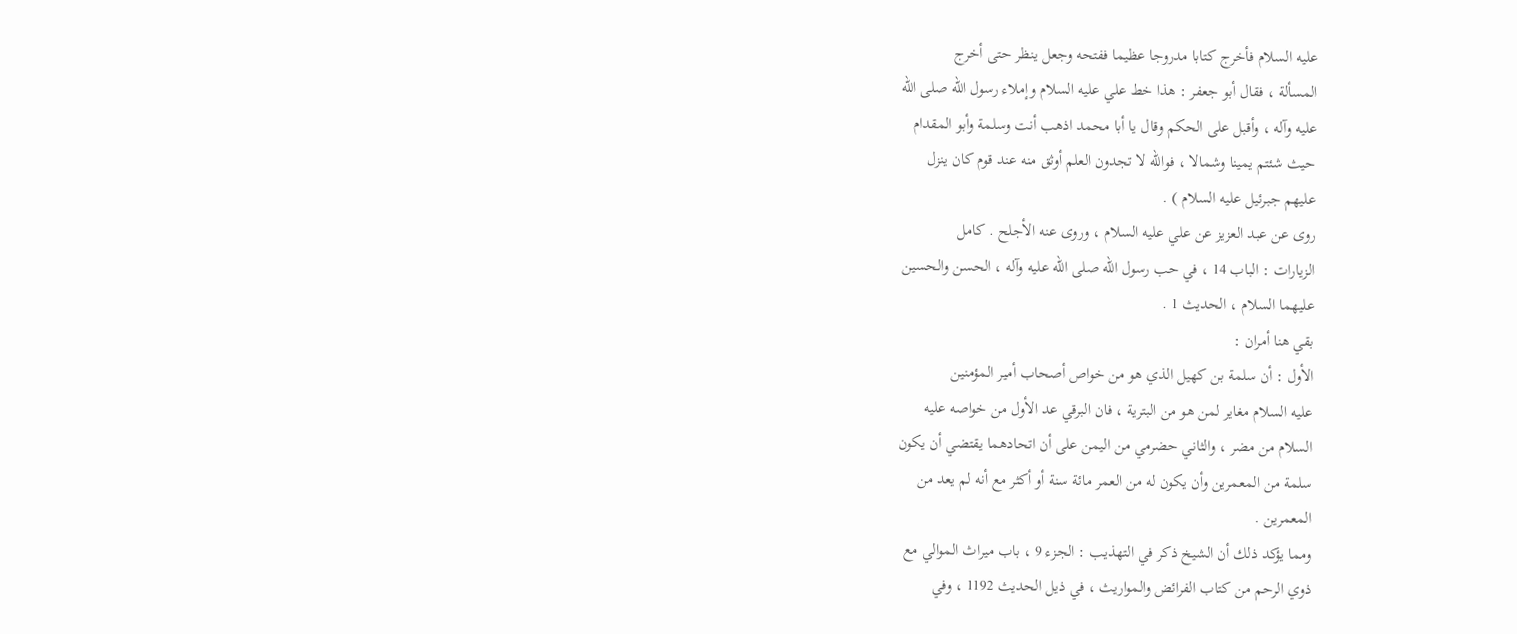عليه السلام فأخرج كتابا مدروجا عظيما ففتحه وجعل ينظر حتى أخرج
المسألة ، فقال أبو جعفر : هذا خط علي عليه السلام وإملاء رسول الله صلى الله
عليه وآله ، وأقبل على الحكم وقال يا أبا محمد اذهب أنت وسلمة وأبو المقدام
حيث شئتم يمينا وشمالا ، فوالله لا تجدون العلم أوثق منه عند قوم كان ينزل
عليهم جبرئيل عليه السلام ) .
روى عن عبد العزيز عن علي عليه السلام ، وروى عنه الأجلح . كامل
الزيارات : الباب 14 ، في حب رسول الله صلى الله عليه وآله ، الحسن والحسين
عليهما السلام ، الحديث 1 .
بقي هنا أمران :
الأول : أن سلمة بن كهيل الذي هو من خواص أصحاب أمير المؤمنين
عليه السلام مغاير لمن هو من البترية ، فان البرقي عد الأول من خواصه عليه
السلام من مضر ، والثاني حضرمي من اليمن على أن اتحادهما يقتضي أن يكون
سلمة من المعمرين وأن يكون له من العمر مائة سنة أو أكثر مع أنه لم يعد من
المعمرين .
ومما يؤكد ذلك أن الشيخ ذكر في التهذيب : الجزء 9 ، باب ميراث الموالي مع
ذوي الرحم من كتاب الفرائض والمواريث ، في ذيل الحديث 1192 ، وفي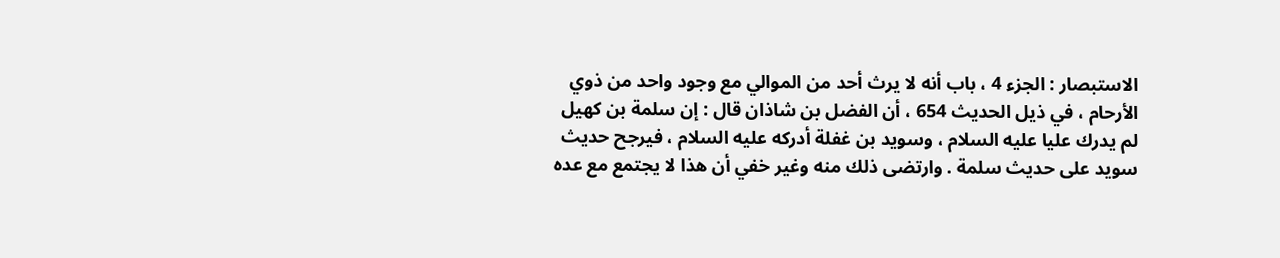الاستبصار : الجزء 4 ، باب أنه لا يرث أحد من الموالي مع وجود واحد من ذوي
الأرحام ، في ذيل الحديث 654 ، أن الفضل بن شاذان قال : إن سلمة بن كهيل
لم يدرك عليا عليه السلام ، وسويد بن غفلة أدركه عليه السلام ، فيرجح حديث
سويد على حديث سلمة . وارتضى ذلك منه وغير خفي أن هذا لا يجتمع مع عده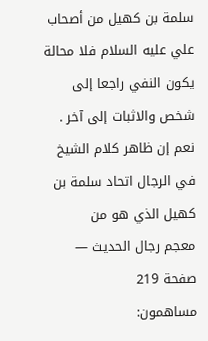سلمة بن كهيل من أصحاب علي عليه السلام فلا محالة يكون النفي راجعا إلى
شخص والاثبات إلى آخر .
نعم إن ظاهر كلام الشيخ في الرجال اتحاد سلمة بن كهيل الذي هو من
معجم رجال الحديث — صفحة 219
مساهمون: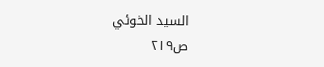السيد الخوئي
ص٢١٩